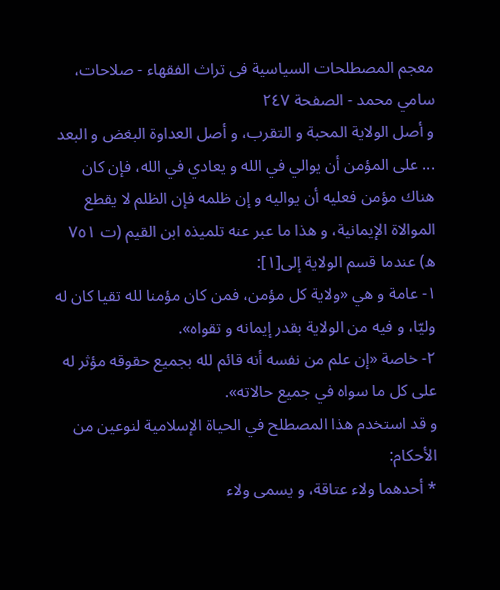معجم المصطلحات السياسية فى تراث الفقهاء - صلاحات، سامي محمد - الصفحة ٢٤٧
و أصل الولاية المحبة و التقرب، و أصل العداوة البغض و البعد ... على المؤمن أن يوالي في الله و يعادي في الله، فإن كان هناك مؤمن فعليه أن يواليه و إن ظلمه فإن الظلم لا يقطع الموالاة الإيمانية، و هذا ما عبر عنه تلميذه ابن القيم (ت ٧٥١ ه) عندما قسم الولاية إلى[١]:
١- عامة و هي «ولاية كل مؤمن، فمن كان مؤمنا لله تقيا كان له وليّا، و فيه من الولاية بقدر إيمانه و تقواه».
٢- خاصة «إن علم من نفسه أنه قائم لله بجميع حقوقه مؤثر له على كل ما سواه في جميع حالاته».
و قد استخدم هذا المصطلح في الحياة الإسلامية لنوعين من الأحكام:
* أحدهما ولاء عتاقة، و يسمى ولاء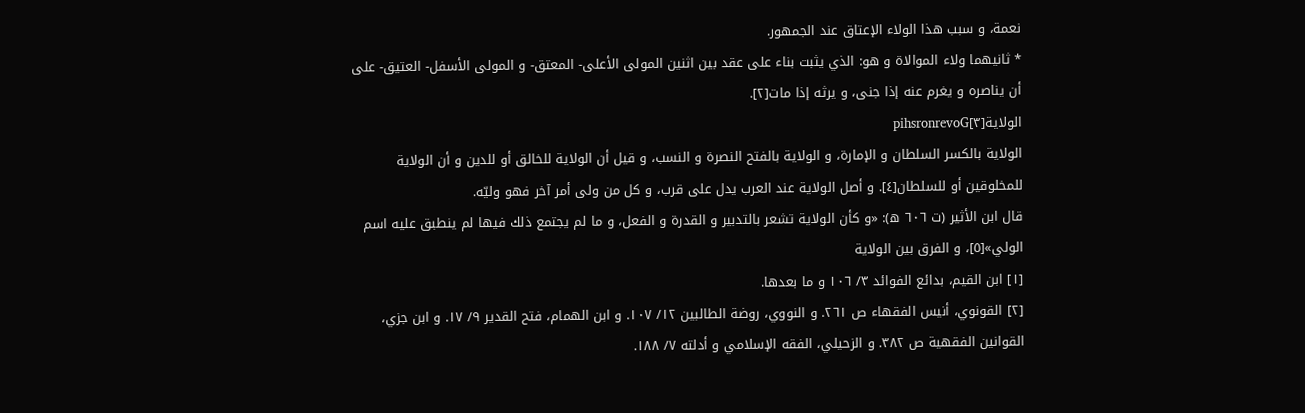نعمة، و سبب هذا الولاء الإعتاق عند الجمهور.
* ثانيهما ولاء الموالاة و هو: الذي يثبت بناء على عقد بين اثنين المولى الأعلى- المعتق- و المولى الأسفل- العتيق- على أن يناصره و يغرم عنه إذا جنى، و يرثه إذا مات[٢].
الولاية[٣]pihsronrevoG
الولاية بالكسر السلطان و الإمارة، و الولاية بالفتح النصرة و النسب، و قيل أن الولاية للخالق أو للدين و أن الولاية للمخلوقين أو للسلطان[٤]. و أصل الولاية عند العرب يدل على قرب، و كل من ولى أمر آخر فهو وليّه.
قال ابن الأثير (ت ٦٠٦ ه): «و كأن الولاية تشعر بالتدبير و القدرة و الفعل، و ما لم يجتمع ذلك فيها لم ينطبق عليه اسم الولي»[٥]، و الفرق بين الولاية
[١] ابن القيم، بدائع الفوائد ٣/ ١٠٦ و ما بعدها.
[٢] القونوي، أنيس الفقهاء ص ٢٦١. و النووي، روضة الطالبين ١٢/ ١٠٧. و ابن الهمام، فتح القدير ٩/ ١٧. و ابن جزي، القوانين الفقهية ص ٣٨٢. و الزحيلي، الفقه الإسلامي و أدلته ٧/ ١٨٨.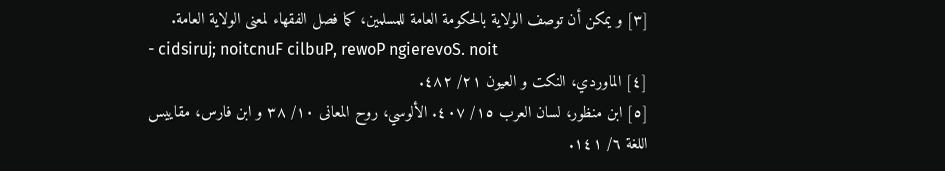[٣] و يمكن أن توصف الولاية بالحكومة العامة للمسلمين، كما فصل الفقهاء لمعنى الولاية العامة.
- cidsiruj; noitcnuF cilbuP, rewoP ngierevoS. noit
[٤] الماوردي، النكت و العيون ٢١/ ٤٨٢.
[٥] ابن منظور، لسان العرب ١٥/ ٤٠٧. الألوسي، روح المعانى ١٠/ ٣٨ و ابن فارس، مقاييس اللغة ٦/ ١٤١.